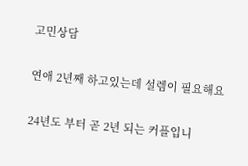고민상담

연애 2년째 하고있는데 설렘이 필요해요

24년도 부터 곧 2년 되는 커플입니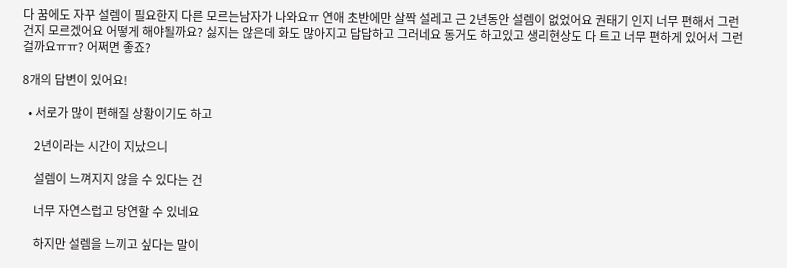다 꿈에도 자꾸 설렘이 필요한지 다른 모르는남자가 나와요ㅠ 연애 초반에만 살짝 설레고 근 2년동안 설렘이 없었어요 권태기 인지 너무 편해서 그런건지 모르겠어요 어떻게 해야될까요? 싫지는 않은데 화도 많아지고 답답하고 그러네요 동거도 하고있고 생리현상도 다 트고 너무 편하게 있어서 그런걸까요ㅠㅠ? 어쩌면 좋죠?

8개의 답변이 있어요!

  • 서로가 많이 편해질 상황이기도 하고

    2년이라는 시간이 지났으니

    설렘이 느껴지지 않을 수 있다는 건

    너무 자연스럽고 당연할 수 있네요

    하지만 설렘을 느끼고 싶다는 말이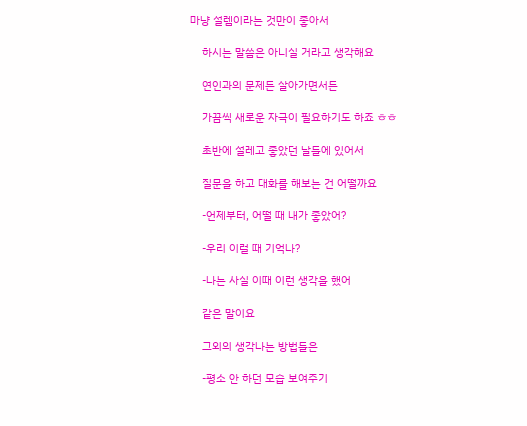마냥 설렘이라는 것만이 좋아서

    하시는 말씀은 아니실 거라고 생각해요

    연인과의 문제든 살아가면서든

    가끔씩 새로운 자극이 필요하기도 하죠 ㅎㅎ

    초반에 설레고 좋았던 날들에 있어서

    질문을 하고 대화를 해보는 건 어떨까요

    -언제부터, 어떨 때 내가 좋았어?

    -우리 이럴 때 기억나?

    -나는 사실 이때 이런 생각을 했어

    같은 말이요

    그외의 생각나는 방법들은

    -평소 안 하던 모습 보여주기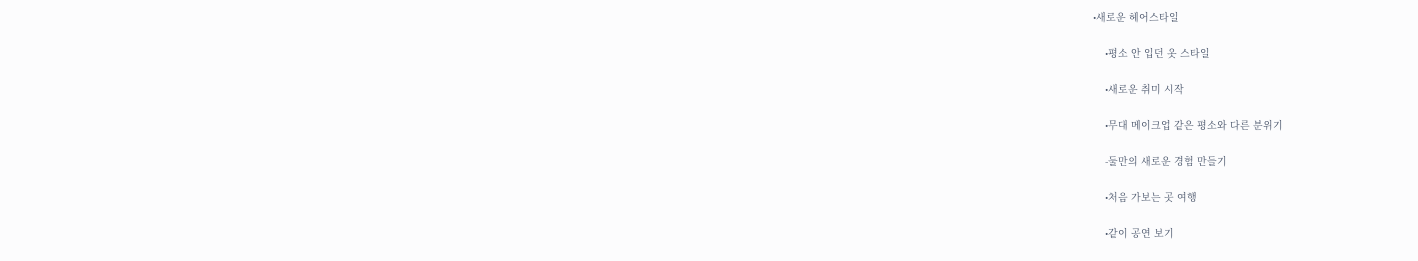•새로운 헤어스타일

    •평소 안 입던 옷 스타일

    •새로운 취미 시작

    •무대 메이크업 같은 평소와 다른 분위기

    -둘만의 새로운 경험 만들기

    •처음 가보는 곳 여행

    •같이 공연 보기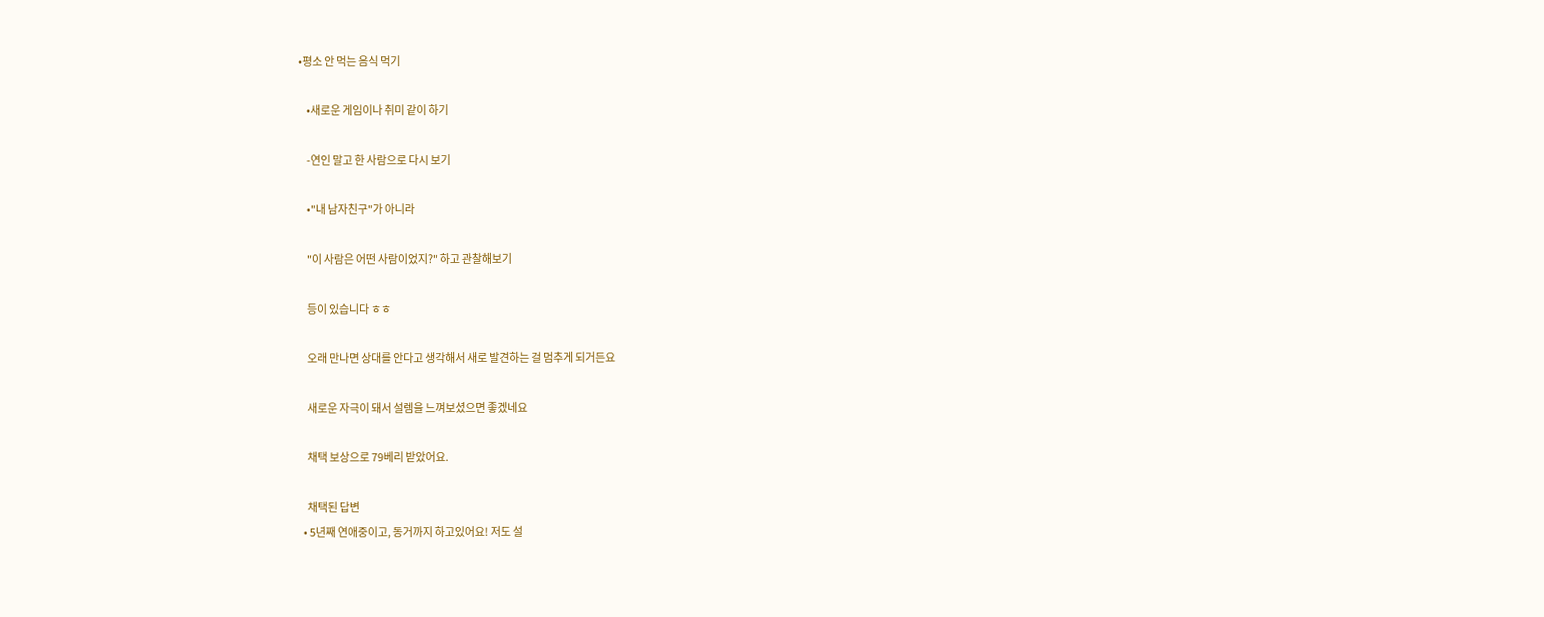•평소 안 먹는 음식 먹기

    •새로운 게임이나 취미 같이 하기

    -연인 말고 한 사람으로 다시 보기

    •"내 남자친구"가 아니라

    "이 사람은 어떤 사람이었지?" 하고 관찰해보기

    등이 있습니다 ㅎㅎ

    오래 만나면 상대를 안다고 생각해서 새로 발견하는 걸 멈추게 되거든요

    새로운 자극이 돼서 설렘을 느껴보셨으면 좋겠네요

    채택 보상으로 79베리 받았어요.

    채택된 답변
  • 5년째 연애중이고, 동거까지 하고있어요! 저도 설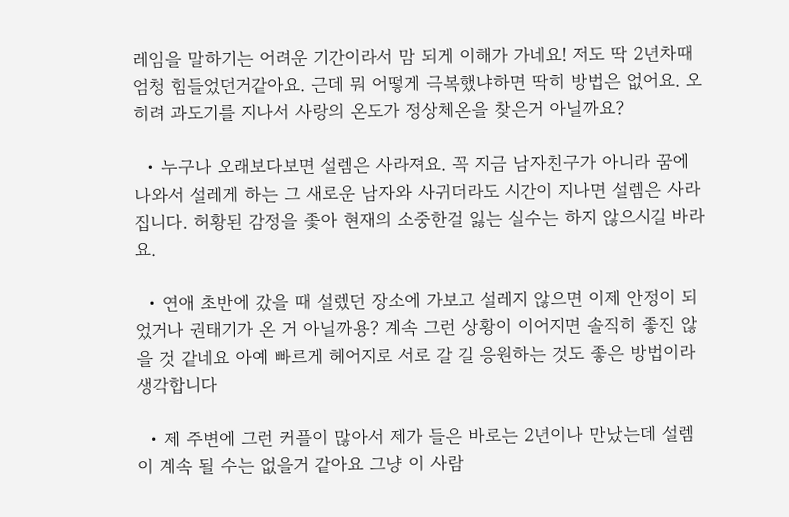레임을 말하기는 어려운 기간이라서 맘 되게 이해가 가네요! 저도 딱 2년차때 엄청 힘들었던거같아요. 근데 뭐 어떻게 극복했냐하면 딱히 방법은 없어요. 오히려 과도기를 지나서 사랑의 온도가 정상체온을 찾은거 아닐까요?

  • 누구나 오래보다보면 설렘은 사라져요. 꼭 지금 남자친구가 아니라 꿈에 나와서 설레게 하는 그 새로운 남자와 사귀더라도 시간이 지나면 설렘은 사라집니다. 허황된 감정을 좇아 현재의 소중한걸 잃는 실수는 하지 않으시길 바라요.

  • 연애 초반에 갔을 때 설렜던 장소에 가보고 설레지 않으면 이제 안정이 되었거나 권태기가 온 거 아닐까용? 계속 그런 상황이 이어지면 솔직히 좋진 않을 것 같네요 아예 빠르게 헤어지로 서로 갈 길 응원하는 것도 좋은 방법이라 생각합니다

  • 제 주변에 그런 커플이 많아서 제가 들은 바로는 2년이나 만났는데 설렘이 계속 될 수는 없을거 같아요 그냥 이 사람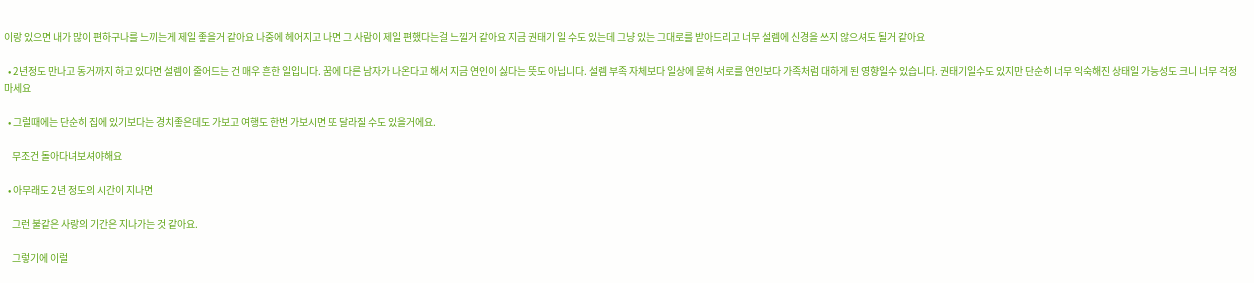이랑 있으면 내가 많이 편하구나를 느끼는게 제일 좋을거 같아요 나중에 헤어지고 나면 그 사람이 제일 편했다는걸 느낄거 같아요 지금 권태기 일 수도 있는데 그냥 있는 그대로를 받아드리고 너무 설렘에 신경을 쓰지 않으셔도 될거 같아요

  • 2년정도 만나고 동거까지 하고 있다면 설렘이 줄어드는 건 매우 흔한 일입니다. 꿈에 다른 남자가 나온다고 해서 지금 연인이 싫다는 뜻도 아닙니다. 설렘 부족 자체보다 일상에 묻혀 서로를 연인보다 가족처럼 대하게 된 영향일수 있습니다. 권태기일수도 있지만 단순히 너무 익숙해진 상태일 가능성도 크니 너무 걱정마세요

  • 그럴때에는 단순히 집에 있기보다는 경치좋은데도 가보고 여행도 한번 가보시면 또 달라질 수도 있을거에요.

    무조건 돌아다녀보셔야해요

  • 아무래도 2년 정도의 시간이 지나면

    그런 불같은 사랑의 기간은 지나가는 것 같아요.

    그렇기에 이럴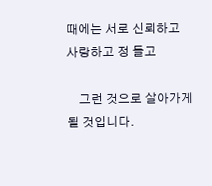때에는 서로 신뢰하고 사랑하고 정 들고

    그런 것으로 살아가게 될 것입니다.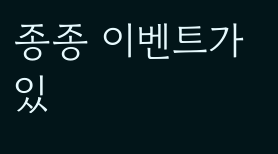종종 이벤트가 있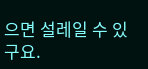으면 설레일 수 있구요.